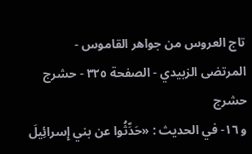تاج العروس من جواهر القاموس - المرتضى الزبيدي - الصفحة ٣٢٥ - حشرج حشرج
و ١٦- في الحديث : «حَدِّثُوا عن بني إِسرائِيلَ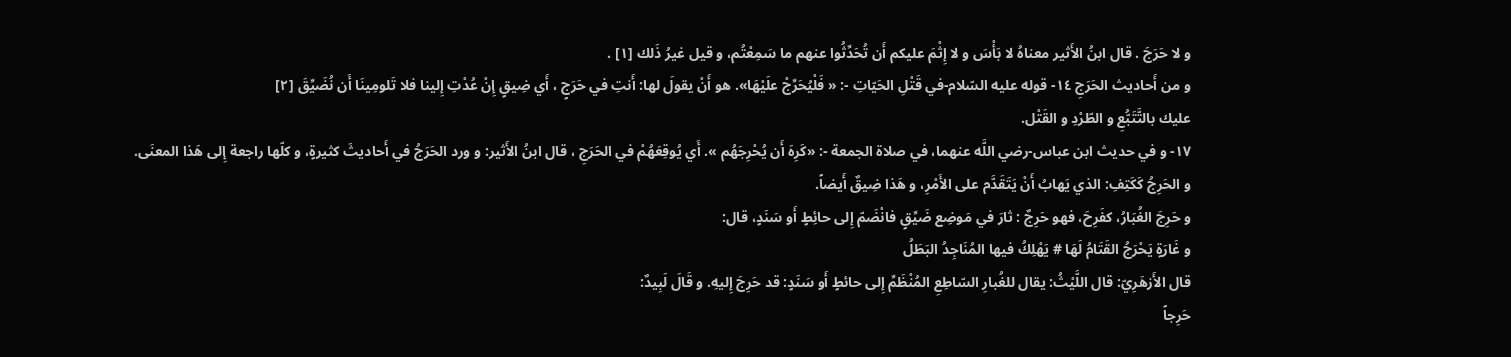و لا حَرَجَ . قال ابنُ الأَثير معناهُ لا بَأْسَ و لا إِثْمَ عليكم أَن تُحَدِّثُوا عنهم ما سَمِعْتُم، و قيل غيرُ ذَلك [١] .
و من أَحاديث الحَرَجِ ١٤- قوله عليه السّلام-في قَتْلِ الحَيّاتِ -: « فَلْيُحَرِّجْ علَيْهَا». هو أَنْ يقولَ لها: أَنتِ في حَرَجٍ ، أَي ضِيقٍ إِنْ عُدْتِ إِلينا فلا تَلومِينَا أَن نُضَيِّقَ [٢]
عليك بالتَّتَبُّعِ و الطّرْدِ و القَتْل.
١٧- و في حديث ابن عباس-رضي اللَّه عنهما، في صلاة الجمعة -: «كَرِهَ أَن يُحْرِجَهُم ». أَي يُوقِعَهُمْ في الحَرَجِ ، قال ابنُ الأَثير: و ورد الحَرَجُ في أَحاديثَ كثيرةٍ، و كلّها راجعة إِلى هَذا المعنَى.
و الحَرِجُ كَكَتِفِ: الذي يَهابُ أَنْ يَتَقَدَّم على الأَمْرِ، و هَذا ضِيقٌ أَيضاً.
و حَرِجَ الغُبَارُ، كفَرِحَ، فهو حَرِجٌ : ثارَ في مَوضِع ضَيِّقٍ فانْضَمّ إِلى حائِطٍ أَو سَنَدٍ، قال:
و غَارَةٍ يَحْرَجُ القَتَامُ لَهَا # يَهْلِكُ فيها المُنَاجِدُ البَطَلُ
قال الأَزهَرِيّ: قال اللَّيْثُ: يقال للغُبارِ السّاطِعِ المُنْظَمِّ إِلى حائطٍ أَو سَنَدٍ: قد حَرِجَ إِليهِ. و قَالَ لَبِيدٌ:
حَرِجاً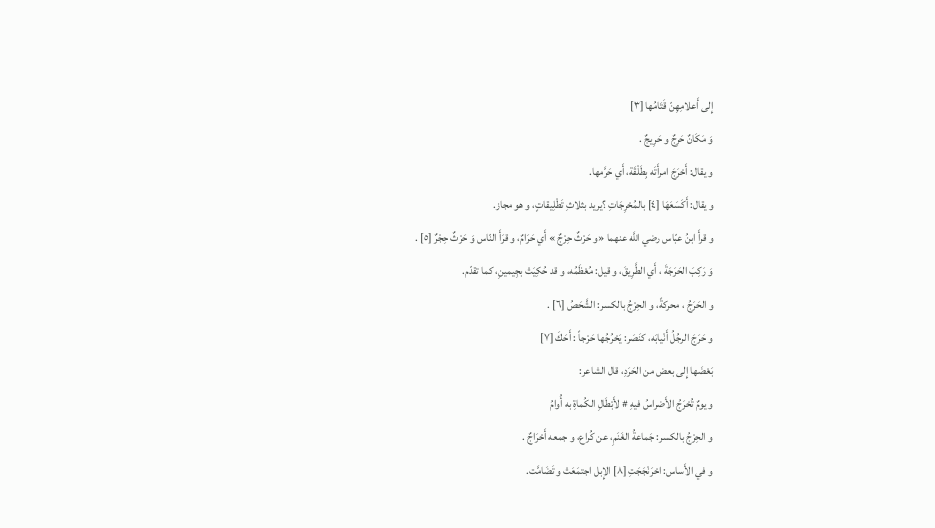إِلى أَعلامِهِنّ قَتَامُها [٣]
وَ مَكَانٌ حَرِجٌ و حَرِيجٌ .
و يقال: أَحْرَجَ امرأَتَه بِطَلْقَة، أَي حَرَّمها.
و يقال: أَكَسَعَهَا [٤] بالمُحْرِجَاتِ ؟يريد بثلاثِ تَطْلِيقاتٍ، و هو مجاز.
و قرأَ ابنُ عبّاس رضي اللَّه عنهما «و حَرْثٌ حِرْجٌ » أَي حَرَامٌ، و قرَأَ النّاس وَ حَرْثٌ حِجْرٌ [٥] .
وَ رَكِبَ الحَرَجَةَ ، أَي الطَّرِيقَ، و قيل: مُعْظَمُه، و قد حُكِيَتْ بجِيمينِ، كما تقدّم.
و الحَرَجُ ، محركةً، و الحِرْجُ بالكسر: الشَّحَصُ [٦] .
و حَرَجَ الرجُلُ أَنْيابَه، كنَصَر: يَحْرُجُها حَرْجاً : أَحَكَ [٧]
بَعْضَها إِلى بعض من الحَرَدِ، قال الشاعر:
و يومٌ تُحْرَجُ الأَضراسُ فيهِ # لأَبْطَالِ الكُماةِ به أُوامُ
و الحِرْجُ بالكسر: جَماعةُ الغَنَمِ، عن كُراع، و جمعه أَحْرَاجٌ .
و في الأَساس: احْرَنْجَجَتِ [٨] الإِبل اجتمَعَتْ و تَضَامَّت.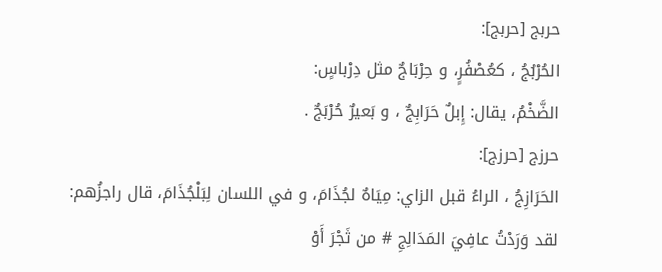حربج [حربج]:
الحُرْبُجُ ، كعُصْفُرٍ، و حِرْبَاجٌ مثل دِرْباسٍ:
الضَّخْمُ، يقال: إِبلٌ حَرَابِجٌ ، و بَعيرٌ حُرْبَجٌ .
حرزج [حرزج]:
الحَرَازِجُ ، الراءُ قبل الزاي: مِيَاهٌ لجُذَامَ، و في اللسان لِبَلْجُذَامَ، قال راجزُهم:
لقد وَرَدْتُ عافِيَ المَدَالِجِ # من ثَجْرَ أَوْ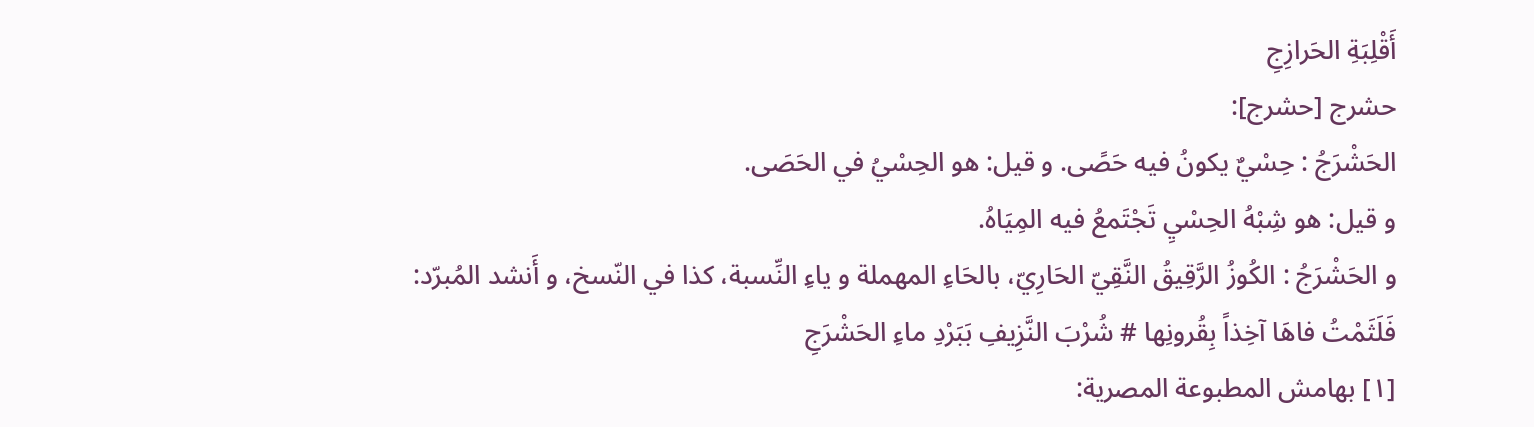أَقْلِبَةِ الحَرازِجِ
حشرج [حشرج]:
الحَشْرَجُ : حِسْيٌ يكونُ فيه حَصًى. و قيل: هو الحِسْيُ في الحَصَى.
و قيل: هو شِبْهُ الحِسْيِ تَجْتَمعُ فيه المِيَاهُ.
و الحَشْرَجُ : الكُوزُ الرَّقِيقُ النَّقِيّ الحَارِيّ، بالحَاءِ المهملة و ياءِ النِّسبة، كذا في النّسخ، و أَنشد المُبرّد:
فَلَثَمْتُ فاهَا آخِذاً بِقُرونِها # شُرْبَ النَّزِيفِ بَبَرْدِ ماءِ الحَشْرَجِ
[١] بهامش المطبوعة المصرية: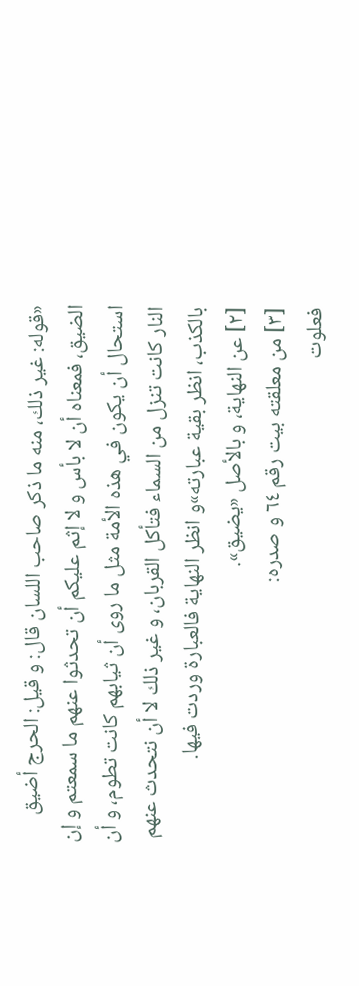«قوله: غير ذلك، منه ما ذكر صاحب اللسان قال: و قيل: الحرج أضيق الضيق، فمعناه أن لا بأس و لا إثم عليكم أن تحدثوا عنهم ما سمعتم و إن استحال أن يكون في هذه الأمة مثل ما روى أن ثيابهم كانت تطوم، و أن النار كانت تنزل من السماء فتأكل القربان، و غير ذلك لا أن نتحدث عنهم بالكذب، انظر بقية عبارته»و انظر النهاية فالعبارة وردت فيها.
[٢] عن النهاية، و بالأصل «يضيق».
[٣] من معلقته بيت رقم ٦٤ و صدره:
فعلوت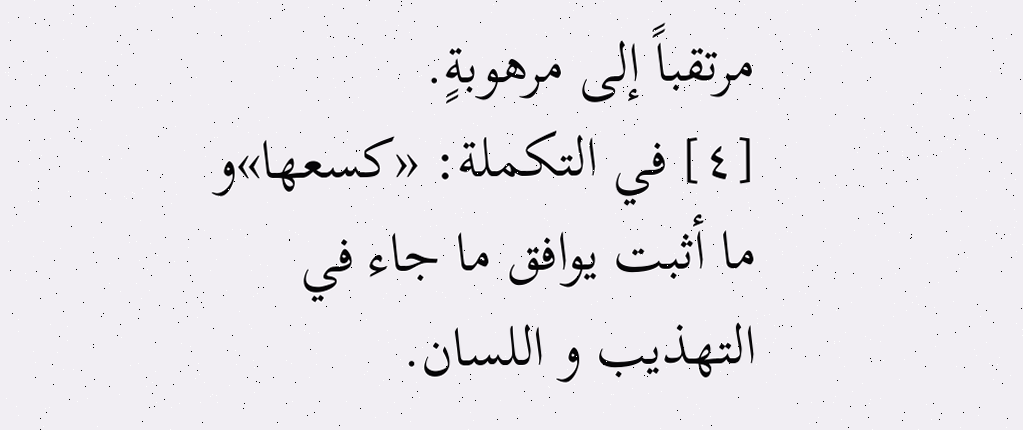مرتقباً إلى مرهوبةٍ.
[٤] في التكملة: «كسعها»و ما أثبت يوافق ما جاء في التهذيب و اللسان.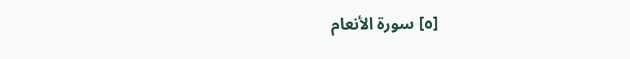[٥] سورة الأنعام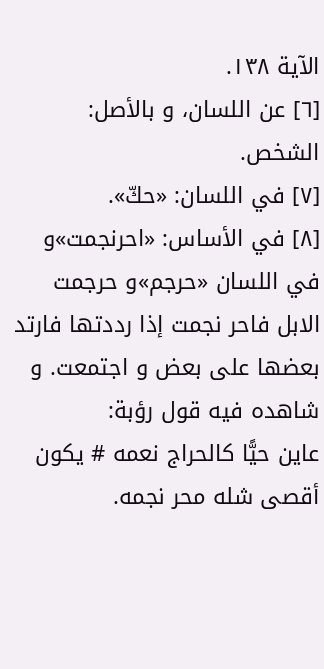الآية ١٣٨.
[٦] عن اللسان، و بالأصل: الشخص.
[٧] في اللسان: «حكّ».
[٨] في الأساس: «احرنجمت»و في اللسان «حرجم»و حرجمت الابل فاحر نجمت إذا رددتها فارتد بعضها على بعض و اجتمعت. و شاهده فيه قول رؤبة:
عاين حيًّا كالحراج نعمه # يكون أقصى شله محر نجمه.